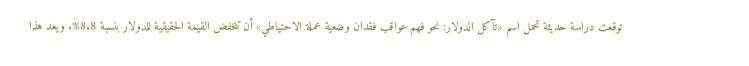توقعت دراسة حديثة تحمل اسم «تآكل الدولار: نحو فهم عواقب فقدان وضعية عملة الاحتياطي» أن تنخفض القيمة الحقيقية للدولار بنسبة 8.8%. ويعد هذا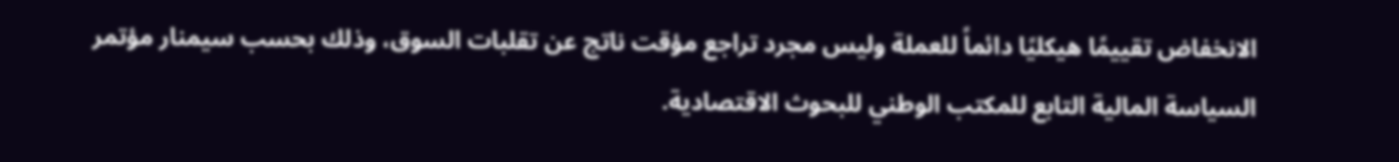الانخفاض تقييمًا هيكليًا دائماً للعملة وليس مجرد تراجع مؤقت ناتج عن تقلبات السوق، وذلك بحسب سيمنار مؤتمر السياسة المالية التابع للمكتب الوطني للبحوث الاقتصادية.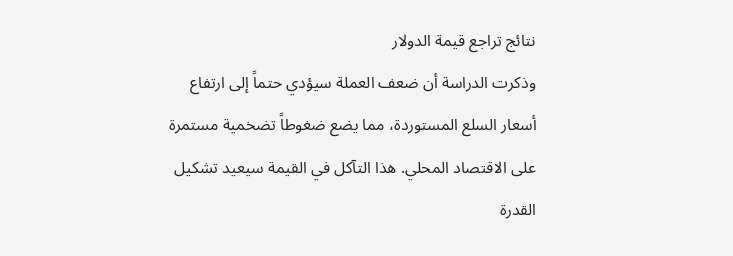نتائج تراجع قيمة الدولار
وذكرت الدراسة أن ضعف العملة سيؤدي حتماً إلى ارتفاع أسعار السلع المستوردة، مما يضع ضغوطاً تضخمية مستمرة على الاقتصاد المحلي. هذا التآكل في القيمة سيعيد تشكيل القدرة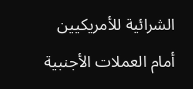الشرائية للأمريكيين أمام العملات الأجنبية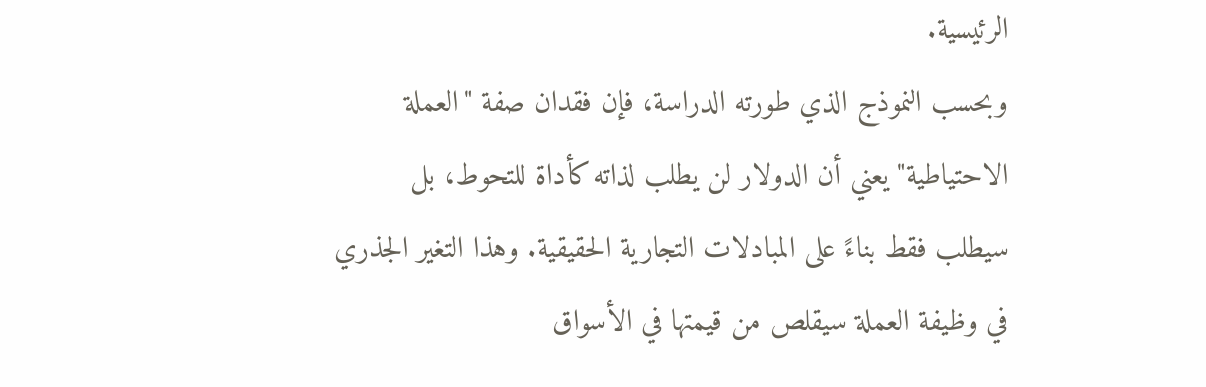الرئيسية.
وبحسب النموذج الذي طورته الدراسة، فإن فقدان صفة "العملة الاحتياطية" يعني أن الدولار لن يطلب لذاته كأداة للتحوط، بل سيطلب فقط بناءً على المبادلات التجارية الحقيقية. وهذا التغير الجذري في وظيفة العملة سيقلص من قيمتها في الأسواق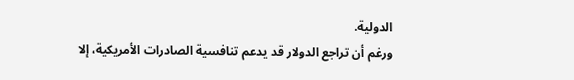الدولية.
ورغم أن تراجع الدولار قد يدعم تنافسية الصادرات الأمريكية، إلا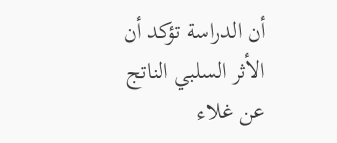أن الدراسة تؤكد أن الأثر السلبي الناتج عن غلاء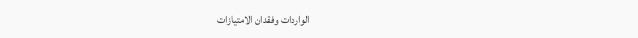الواردات وفقدان الامتيازات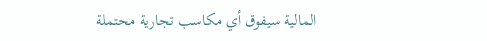المالية سيفوق أي مكاسب تجارية محتملة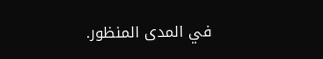في المدى المنظور.